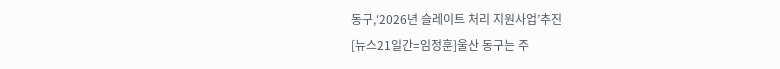동구,‘2026년 슬레이트 처리 지원사업’추진
[뉴스21일간=임정훈]울산 동구는 주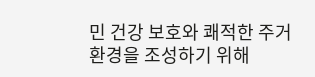민 건강 보호와 쾌적한 주거환경을 조성하기 위해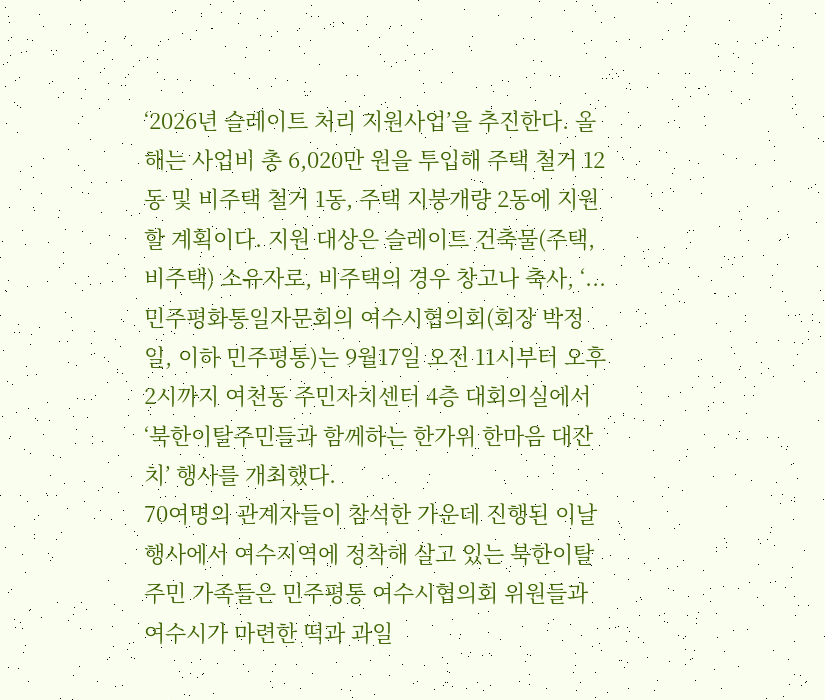‘2026년 슬레이트 처리 지원사업’을 추진한다. 올해는 사업비 총 6,020만 원을 투입해 주택 철거 12동 및 비주택 철거 1동, 주택 지붕개량 2동에 지원할 계획이다. 지원 대상은 슬레이트 건축물(주택, 비주택) 소유자로, 비주택의 경우 창고나 축사, ‘...
민주평화통일자문회의 여수시협의회(회장 박정일, 이하 민주평통)는 9월17일 오전 11시부터 오후 2시까지 여천동 주민자치센터 4층 대회의실에서 ‘북한이탈주민들과 함께하는 한가위 한마음 대잔치’ 행사를 개최했다.
70여명의 관계자들이 참석한 가운데 진행된 이날 행사에서 여수지역에 정착해 살고 있는 북한이탈주민 가족들은 민주평통 여수시협의회 위원들과 여수시가 마련한 떡과 과일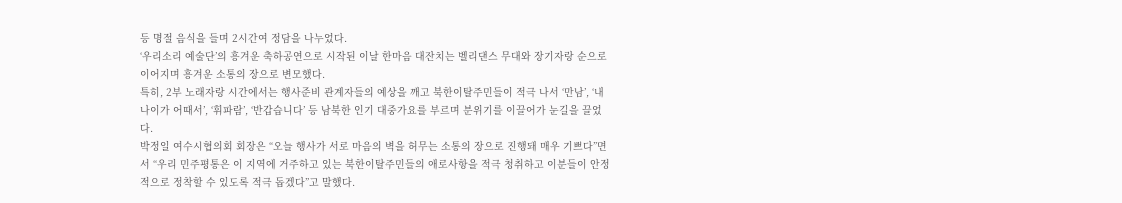등 명절 음식을 들며 2시간여 정담을 나누었다.
‘우리소리 예술단’의 흥겨운 축하공연으로 시작된 이날 한마음 대잔치는 벨리댄스 무대와 장기자랑 순으로 이어지며 흥겨운 소통의 장으로 변모했다.
특히, 2부 노래자랑 시간에서는 행사준비 관계자들의 예상을 깨고 북한이탈주민들이 적극 나서 ‘만남’, ‘내 나이가 어때서’, ‘휘파람’, ‘반갑습니다’ 등 남북한 인기 대중가요를 부르며 분위기를 이끌어가 눈길을 끌었다.
박정일 여수시협의회 회장은 “오늘 행사가 서로 마음의 벽을 허무는 소통의 장으로 진행돼 매우 기쁘다”면서 “우리 민주평통은 이 지역에 거주하고 있는 북한이탈주민들의 애로사항을 적극 청취하고 이분들이 안정적으로 정착할 수 있도록 적극 돕겠다”고 말했다.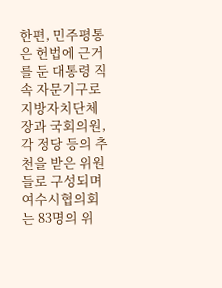한편, 민주평통은 헌법에 근거를 둔 대통령 직속 자문기구로 지방자치단체장과 국회의원, 각 정당 등의 추천을 받은 위원들로 구성되며 여수시협의회는 83명의 위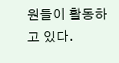원들이 활동하고 있다.